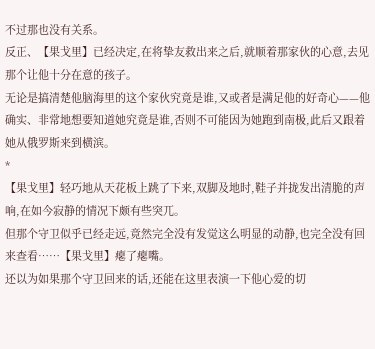不过那也没有关系。
反正、【果戈里】已经决定,在将挚友救出来之后,就顺着那家伙的心意,去见那个让他十分在意的孩子。
无论是搞清楚他脑海里的这个家伙究竟是谁,又或者是满足他的好奇心——他确实、非常地想要知道她究竟是谁,否则不可能因为她跑到南极,此后又跟着她从俄罗斯来到横滨。
*
【果戈里】轻巧地从天花板上跳了下来,双脚及地时,鞋子并拢发出清脆的声响,在如今寂静的情况下颇有些突兀。
但那个守卫似乎已经走远,竟然完全没有发觉这么明显的动静,也完全没有回来查看……【果戈里】瘪了瘪嘴。
还以为如果那个守卫回来的话,还能在这里表演一下他心爱的切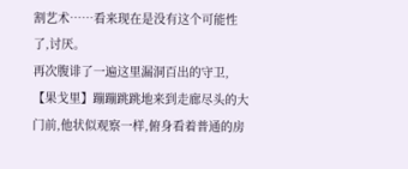割艺术……看来现在是没有这个可能性了,讨厌。
再次腹诽了一遍这里漏洞百出的守卫,【果戈里】蹦蹦跳跳地来到走廊尽头的大门前,他状似观察一样,俯身看着普通的房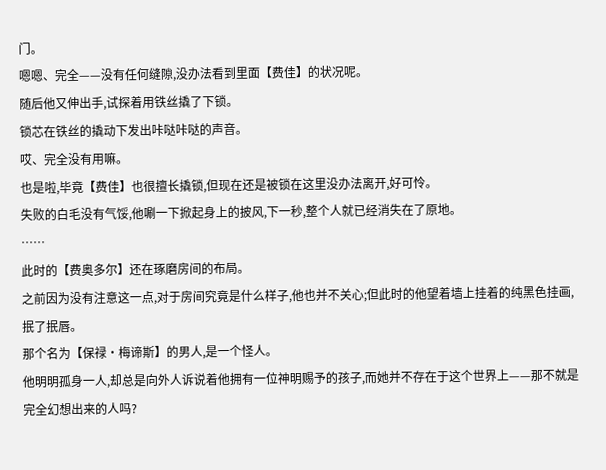门。
嗯嗯、完全——没有任何缝隙,没办法看到里面【费佳】的状况呢。
随后他又伸出手,试探着用铁丝撬了下锁。
锁芯在铁丝的撬动下发出咔哒咔哒的声音。
哎、完全没有用嘛。
也是啦,毕竟【费佳】也很擅长撬锁,但现在还是被锁在这里没办法离开,好可怜。
失败的白毛没有气馁,他唰一下掀起身上的披风,下一秒,整个人就已经消失在了原地。
……
此时的【费奥多尔】还在琢磨房间的布局。
之前因为没有注意这一点,对于房间究竟是什么样子,他也并不关心;但此时的他望着墙上挂着的纯黑色挂画,抿了抿唇。
那个名为【保禄·梅谛斯】的男人,是一个怪人。
他明明孤身一人,却总是向外人诉说着他拥有一位神明赐予的孩子,而她并不存在于这个世界上——那不就是完全幻想出来的人吗?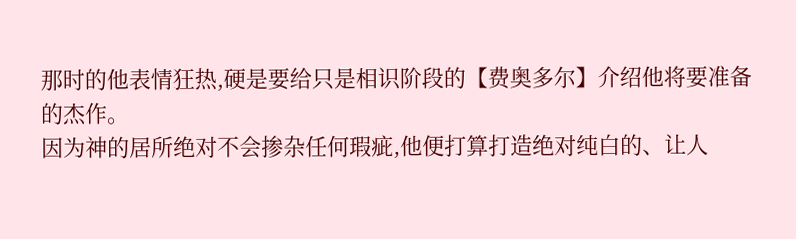那时的他表情狂热,硬是要给只是相识阶段的【费奥多尔】介绍他将要准备的杰作。
因为神的居所绝对不会掺杂任何瑕疵,他便打算打造绝对纯白的、让人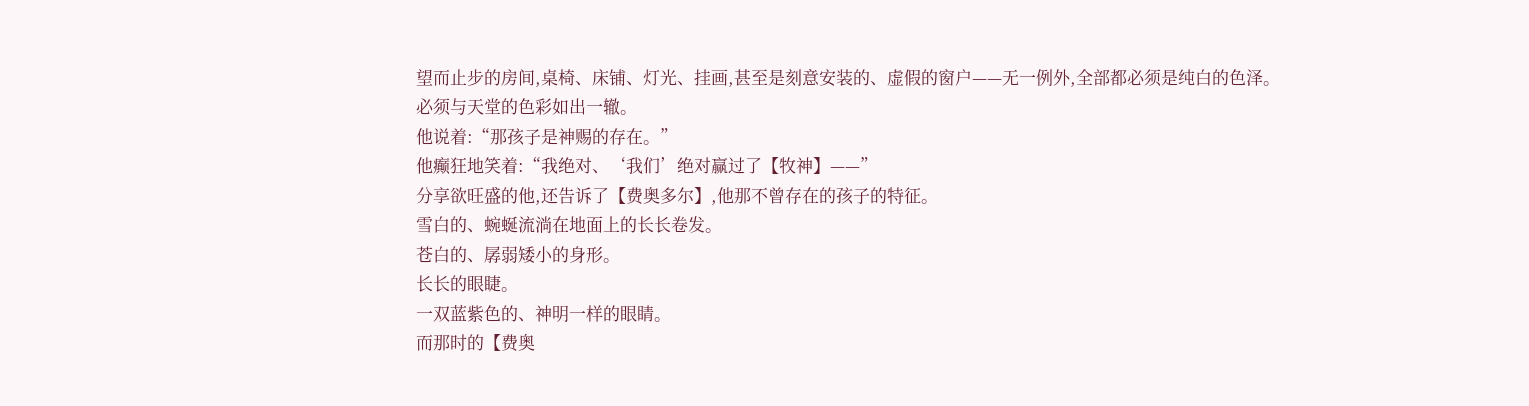望而止步的房间,桌椅、床铺、灯光、挂画,甚至是刻意安装的、虚假的窗户——无一例外,全部都必须是纯白的色泽。
必须与天堂的色彩如出一辙。
他说着:“那孩子是神赐的存在。”
他癫狂地笑着:“我绝对、‘我们’绝对赢过了【牧神】——”
分享欲旺盛的他,还告诉了【费奥多尔】,他那不曾存在的孩子的特征。
雪白的、蜿蜒流淌在地面上的长长卷发。
苍白的、孱弱矮小的身形。
长长的眼睫。
一双蓝紫色的、神明一样的眼睛。
而那时的【费奥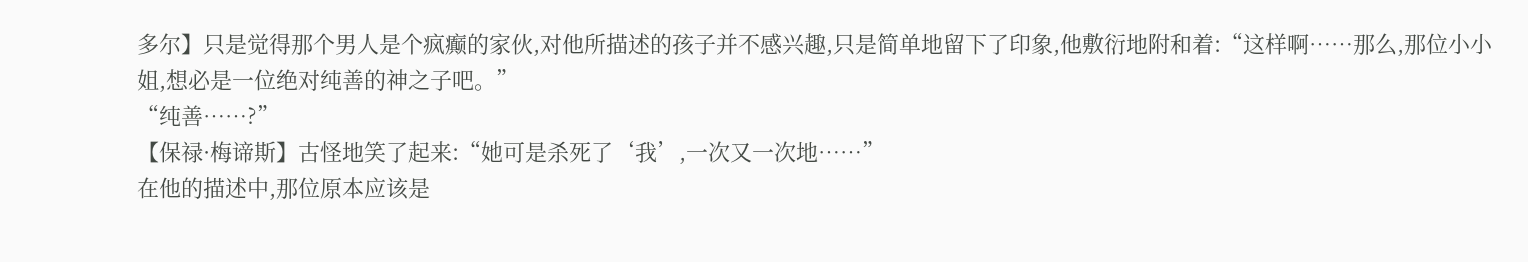多尔】只是觉得那个男人是个疯癫的家伙,对他所描述的孩子并不感兴趣,只是简单地留下了印象,他敷衍地附和着:“这样啊……那么,那位小小姐,想必是一位绝对纯善的神之子吧。”
“纯善……?”
【保禄·梅谛斯】古怪地笑了起来:“她可是杀死了‘我’,一次又一次地……”
在他的描述中,那位原本应该是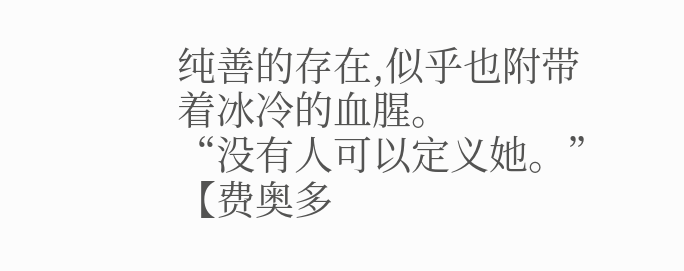纯善的存在,似乎也附带着冰冷的血腥。
“没有人可以定义她。”
【费奥多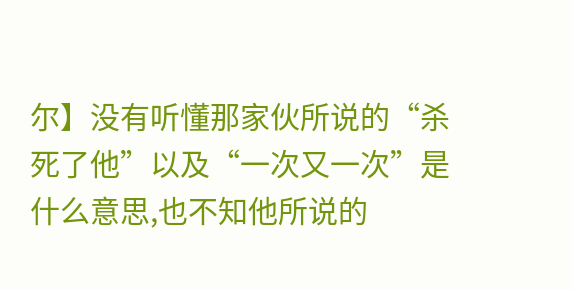尔】没有听懂那家伙所说的“杀死了他”以及“一次又一次”是什么意思,也不知他所说的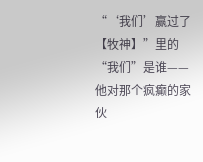“‘我们’赢过了【牧神】”里的“我们”是谁——他对那个疯癫的家伙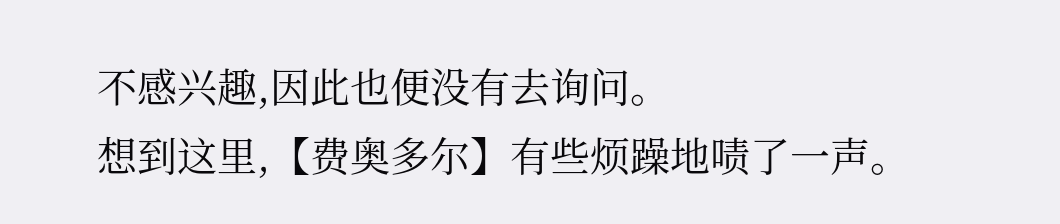不感兴趣,因此也便没有去询问。
想到这里,【费奥多尔】有些烦躁地啧了一声。